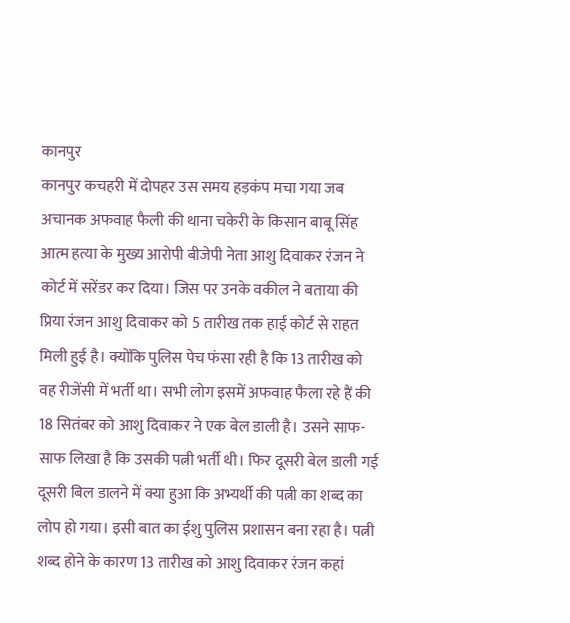कानपुर
कानपुर कचहरी में दोपहर उस समय हड़कंप मचा गया जब अचानक अफवाह फैली की थाना चकेरी के किसान बाबू सिंह आत्म हत्या के मुख्य आरोपी बीजेपी नेता आशु दिवाकर रंजन ने कोर्ट में सरेंडर कर दिया। जिस पर उनके वकील ने बताया की प्रिया रंजन आशु दिवाकर को 5 तारीख तक हाई कोर्ट से राहत मिली हुई है। क्योंकि पुलिस पेच फंसा रही है कि 13 तारीख को वह रीजेंसी में भर्ती था। सभी लोग इसमें अफवाह फैला रहे हैं की 18 सितंबर को आशु दिवाकर ने एक बेल डाली है। उसने साफ-साफ लिखा है कि उसकी पत्नी भर्ती थी। फिर दूसरी बेल डाली गई दूसरी बिल डालने में क्या हुआ कि अभ्यर्थी की पत्नी का शब्द का लोप हो गया। इसी बात का ईशु पुलिस प्रशासन बना रहा है। पत्नी शब्द होने के कारण 13 तारीख को आशु दिवाकर रंजन कहां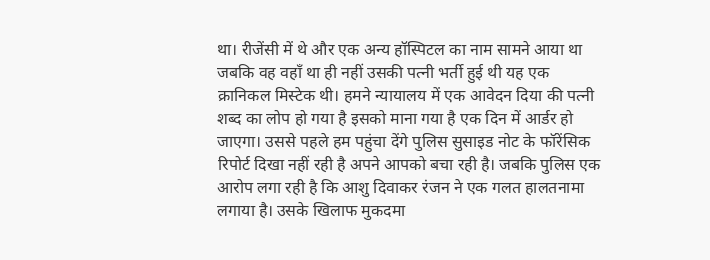था। रीजेंसी में थे और एक अन्य हॉस्पिटल का नाम सामने आया था जबकि वह वहाँ था ही नहीं उसकी पत्नी भर्ती हुई थी यह एक क्रानिकल मिस्टेक थी। हमने न्यायालय में एक आवेदन दिया की पत्नी शब्द का लोप हो गया है इसको माना गया है एक दिन में आर्डर हो जाएगा। उससे पहले हम पहुंचा देंगे पुलिस सुसाइड नोट के फॉरेंसिक रिपोर्ट दिखा नहीं रही है अपने आपको बचा रही है। जबकि पुलिस एक आरोप लगा रही है कि आशु दिवाकर रंजन ने एक गलत हालतनामा लगाया है। उसके खिलाफ मुकदमा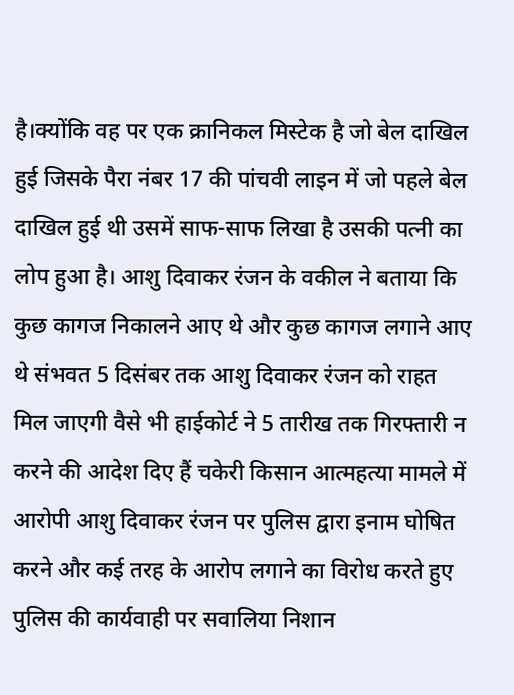है।क्योंकि वह पर एक क्रानिकल मिस्टेक है जो बेल दाखिल हुई जिसके पैरा नंबर 17 की पांचवी लाइन में जो पहले बेल दाखिल हुई थी उसमें साफ-साफ लिखा है उसकी पत्नी का लोप हुआ है। आशु दिवाकर रंजन के वकील ने बताया कि कुछ कागज निकालने आए थे और कुछ कागज लगाने आए थे संभवत 5 दिसंबर तक आशु दिवाकर रंजन को राहत मिल जाएगी वैसे भी हाईकोर्ट ने 5 तारीख तक गिरफ्तारी न करने की आदेश दिए हैं चकेरी किसान आत्महत्या मामले में आरोपी आशु दिवाकर रंजन पर पुलिस द्वारा इनाम घोषित करने और कई तरह के आरोप लगाने का विरोध करते हुए पुलिस की कार्यवाही पर सवालिया निशान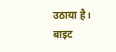उठाया है।
बाइट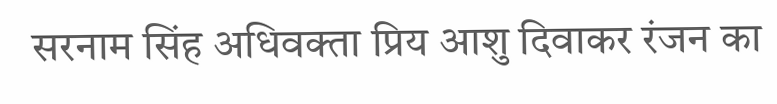सरनाम सिंह अधिवक्ता प्रिय आशु दिवाकर रंजन का